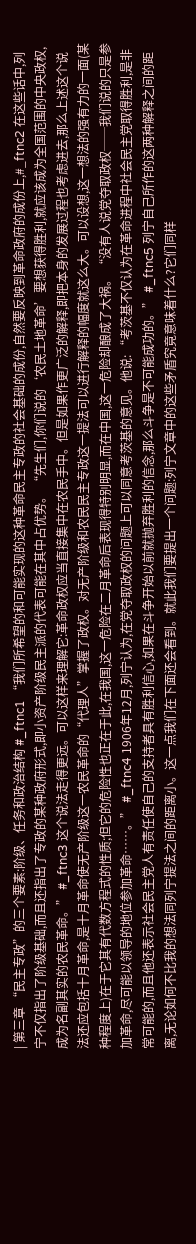| 第三章 “民主专政”的三个要素:阶级、任务和政治结构 #_ftnc1 “我们所希望的和可能实现的这种革命民主专政的社会基础的成份,自然要反映到革命政府的成份上,#_ftnc2 在这些话中,列宁不仅指出了阶级基础,而且还指出了专政的某种政府形式,即小资产阶级民主派的代表可能在其中占优势。 “先生们,你们说的‘农民土地革命’要想获得胜利,就应该成为全国范围的中央政权,成为名副其实的农民革命。” #_ftnc3 这个说法走得更远。可以这样来理解它:革命政权应当直接集中在农民手中。但是如果作更广泛的解释,即把本身的发展过程也考虑进去,那么上述这个说法还应包括十月革命,是十月革命使无产阶级这一农民革命的“代理人”掌握了政权。对无产阶级和农民民主专政这一提法可以进行解释的幅度就这么大。可以设想,这一想法的强有力的一面(某种程度上)在于它其有代数方程式的性质;但它的危险性也正在于此,在我国,这一危险在二月革命后表现得特别明显,而在中国,这一危险却酿成了大祸。 “没有人说党夺取政权──我们说的只是参加革命,尽可能以领导的地位参加革命……。” #_ftnc4 1906年12月,列宁认为,在党夺取政权的问题上可以同意考茨基的意见。他说: “考茨基不仅认为在革命进程中社会民主党取得胜利,是非常可能的,而且他还表示社会民主党人有责任使自己的支持者具有胜利信心,如果在斗争开始以前就抛弃胜利的信念,那么斗争是不可能成功的。” #_ftnc5 列宁自己所作的这两种解释之间的距离,无论如何不比我的想法同列宁提法之间的距离小。这一点我们在下面还会看到。就此我们要提出一个问题:列宁文章中的这些矛盾究竟意味着什么?它们同样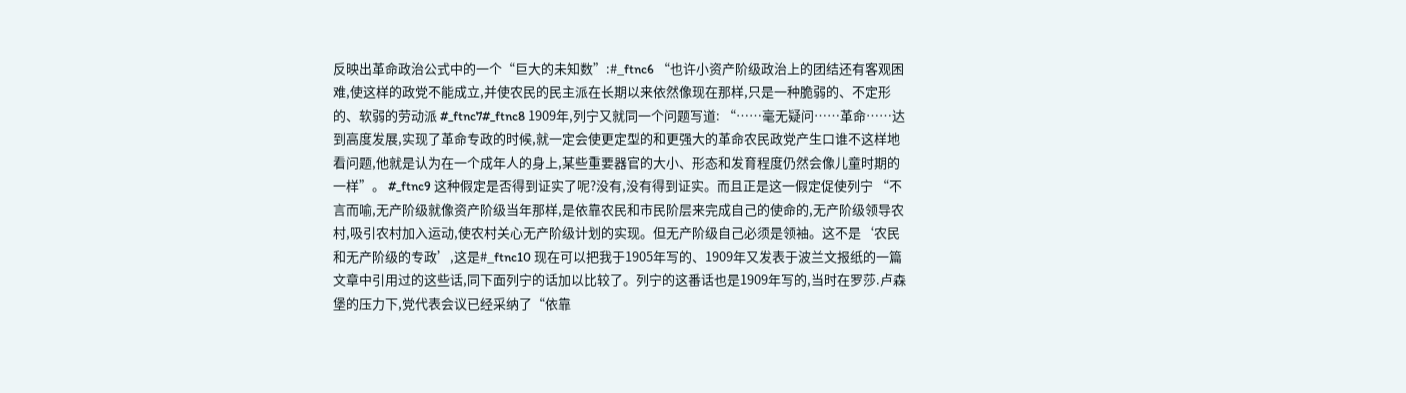反映出革命政治公式中的一个“巨大的未知数”:#_ftnc6 “也许小资产阶级政治上的团结还有客观困难,使这样的政党不能成立,并使农民的民主派在长期以来依然像现在那样,只是一种脆弱的、不定形的、软弱的劳动派 #_ftnc7#_ftnc8 1909年,列宁又就同一个问题写道: “……毫无疑问……革命……达到高度发展,实现了革命专政的时候,就一定会使更定型的和更强大的革命农民政党产生口谁不这样地看问题,他就是认为在一个成年人的身上,某些重要器官的大小、形态和发育程度仍然会像儿童时期的一样”。 #_ftnc9 这种假定是否得到证实了呢?没有,没有得到证实。而且正是这一假定促使列宁 “不言而喻,无产阶级就像资产阶级当年那样,是依靠农民和市民阶层来完成自己的使命的,无产阶级领导农村,吸引农村加入运动,使农村关心无产阶级计划的实现。但无产阶级自己必须是领袖。这不是‘农民和无产阶级的专政’,这是#_ftnc10 现在可以把我于1905年写的、1909年又发表于波兰文报纸的一篇文章中引用过的这些话,同下面列宁的话加以比较了。列宁的这番话也是1909年写的,当时在罗莎.卢森堡的压力下,党代表会议已经采纳了“依靠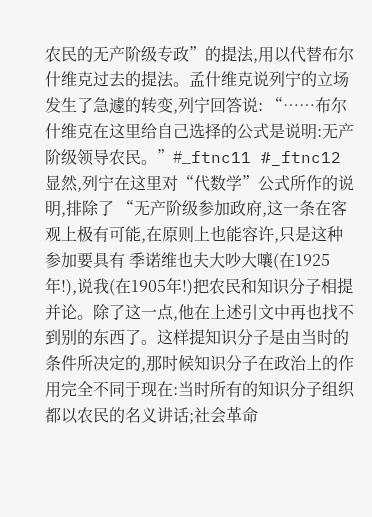农民的无产阶级专政”的提法,用以代替布尔什维克过去的提法。孟什维克说列宁的立场发生了急遽的转变,列宁回答说: “……布尔什维克在这里给自己选择的公式是说明:无产阶级领导农民。”#_ftnc11 #_ftnc12 显然,列宁在这里对“代数学”公式所作的说明,排除了 “无产阶级参加政府,这一条在客观上极有可能,在原则上也能容许,只是这种参加要具有 季诺维也夫大吵大嚷(在1925年!),说我(在1905年!)把农民和知识分子相提并论。除了这一点,他在上述引文中再也找不到别的东西了。这样提知识分子是由当时的条件所决定的,那时候知识分子在政治上的作用完全不同于现在:当时所有的知识分子组织都以农民的名义讲话;社会革命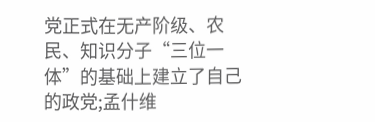党正式在无产阶级、农民、知识分子“三位一体”的基础上建立了自己的政党;孟什维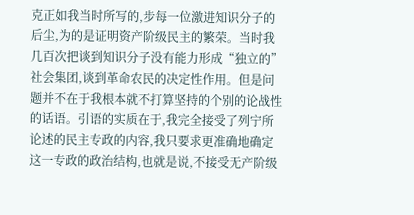克正如我当时所写的,步每一位激进知识分子的后尘,为的是证明资产阶级民主的繁荣。当时我几百次把谈到知识分子没有能力形成“独立的”社会集团,谈到革命农民的决定性作用。但是问题并不在于我根本就不打算坚持的个别的论战性的话语。引语的实质在于,我完全接受了列宁所论述的民主专政的内容,我只要求更准确地确定这一专政的政治结构,也就是说,不接受无产阶级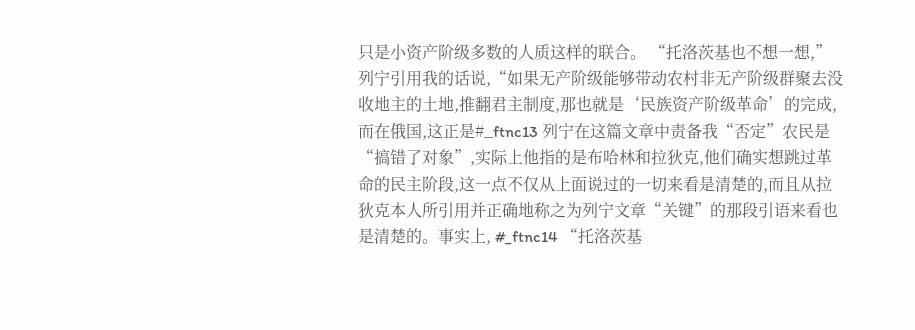只是小资产阶级多数的人质这样的联合。 “托洛茨基也不想一想,”列宁引用我的话说,“如果无产阶级能够带动农村非无产阶级群聚去没收地主的土地,推翻君主制度,那也就是‘民族资产阶级革命’的完成,而在俄国,这正是#_ftnc13 列宁在这篇文章中责备我“否定”农民是“搞错了对象”,实际上他指的是布哈林和拉狄克,他们确实想跳过革命的民主阶段,这一点不仅从上面说过的一切来看是清楚的,而且从拉狄克本人所引用并正确地称之为列宁文章“关键”的那段引语来看也是清楚的。事实上, #_ftnc14 “托洛茨基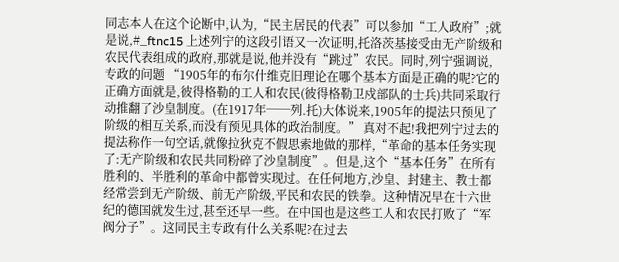同志本人在这个论断中,认为,“民主居民的代表”可以参加“工人政府”;就是说,#_ftnc15 上述列宁的这段引语又一次证明,托洛茨基接受由无产阶级和农民代表组成的政府,那就是说,他并没有“跳过”农民。同时,列宁强调说,专政的问题 “1905年的布尔什维克旧理论在哪个基本方面是正确的呢?它的正确方面就是,彼得格勒的工人和农民(彼得格勒卫戍部队的士兵)共同采取行动推翻了沙皇制度。(在1917年──列.托)大体说来,1905年的提法只预见了阶级的相互关系,而没有预见具体的政治制度。” 真对不起!我把列宁过去的提法称作一句空话,就像拉狄克不假思索地做的那样,“革命的基本任务实现了:无产阶级和农民共同粉碎了沙皇制度”。但是,这个“基本任务”在所有胜利的、半胜利的革命中都曾实现过。在任何地方,沙皇、封建主、教士都经常尝到无产阶级、前无产阶级,平民和农民的铁拳。这种情况早在十六世纪的德国就发生过,甚至还早一些。在中国也是这些工人和农民打败了“军阀分子”。这同民主专政有什么关系呢?在过去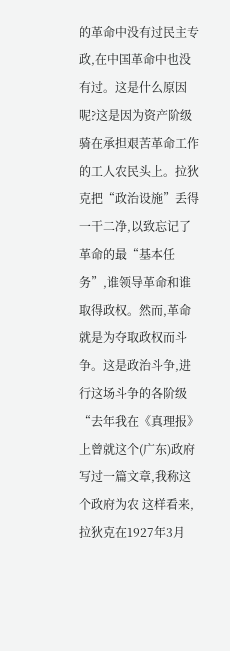的革命中没有过民主专政,在中国革命中也没有过。这是什么原因呢?这是因为资产阶级骑在承担艰苦革命工作的工人农民头上。拉狄克把“政治设施”丢得一干二净,以致忘记了革命的最“基本任务”,谁领导革命和谁取得政权。然而,革命就是为夺取政权而斗争。这是政治斗争,进行这场斗争的各阶级 “去年我在《真理报》上曾就这个(广东)政府写过一篇文章,我称这个政府为农 这样看来,拉狄克在1927年3月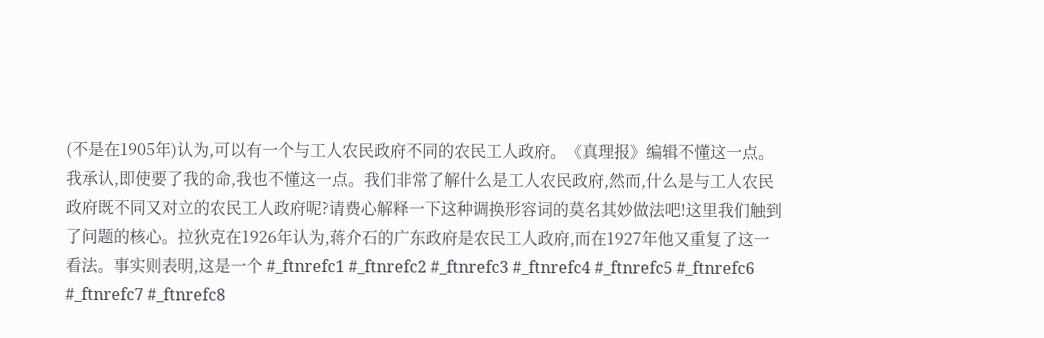(不是在1905年)认为,可以有一个与工人农民政府不同的农民工人政府。《真理报》编辑不懂这一点。我承认,即使要了我的命,我也不懂这一点。我们非常了解什么是工人农民政府,然而,什么是与工人农民政府既不同又对立的农民工人政府呢?请费心解释一下这种调换形容词的莫名其妙做法吧!这里我们触到了问题的核心。拉狄克在1926年认为,蒋介石的广东政府是农民工人政府,而在1927年他又重复了这一看法。事实则表明,这是一个 #_ftnrefc1 #_ftnrefc2 #_ftnrefc3 #_ftnrefc4 #_ftnrefc5 #_ftnrefc6 #_ftnrefc7 #_ftnrefc8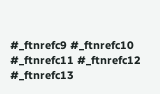#_ftnrefc9 #_ftnrefc10 #_ftnrefc11 #_ftnrefc12 #_ftnrefc13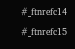#_ftnrefc14 #_ftnrefc15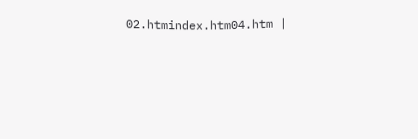02.htmindex.htm04.htm |